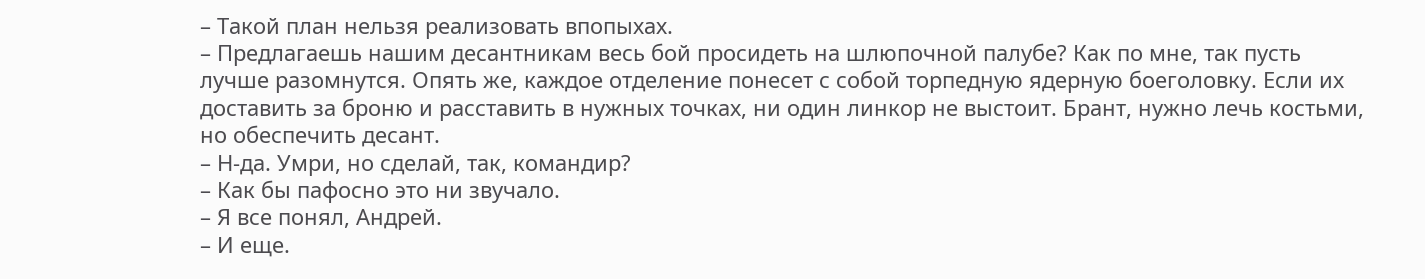– Такой план нельзя реализовать впопыхах.
– Предлагаешь нашим десантникам весь бой просидеть на шлюпочной палубе? Как по мне, так пусть лучше разомнутся. Опять же, каждое отделение понесет с собой торпедную ядерную боеголовку. Если их доставить за броню и расставить в нужных точках, ни один линкор не выстоит. Брант, нужно лечь костьми, но обеспечить десант.
– Н-да. Умри, но сделай, так, командир?
– Как бы пафосно это ни звучало.
– Я все понял, Андрей.
– И еще.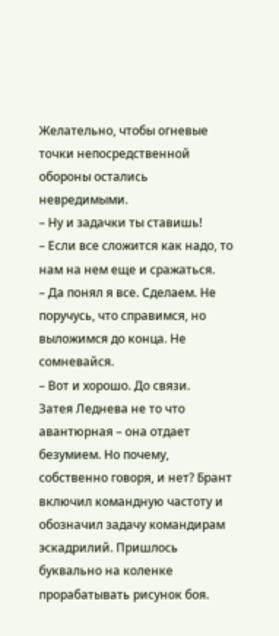Желательно, чтобы огневые точки непосредственной обороны остались невредимыми.
– Ну и задачки ты ставишь!
– Если все сложится как надо, то нам на нем еще и сражаться.
– Да понял я все. Сделаем. Не поручусь, что справимся, но выложимся до конца. Не сомневайся.
– Вот и хорошо. До связи.
Затея Леднева не то что авантюрная – она отдает безумием. Но почему, собственно говоря, и нет? Брант включил командную частоту и обозначил задачу командирам эскадрилий. Пришлось буквально на коленке прорабатывать рисунок боя.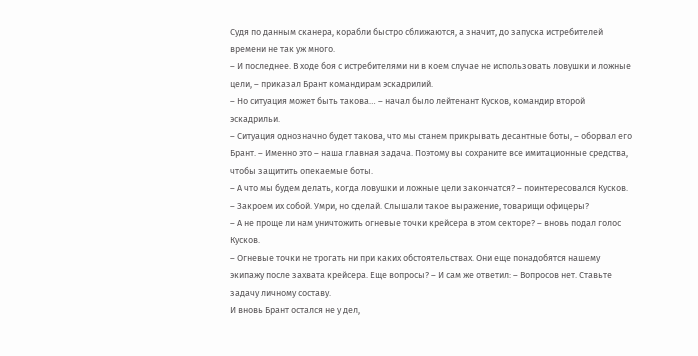Судя по данным сканера, корабли быстро сближаются, а значит, до запуска истребителей времени не так уж много.
– И последнее. В ходе боя с истребителями ни в коем случае не использовать ловушки и ложные цели, – приказал Брант командирам эскадрилий.
– Но ситуация может быть такова… – начал было лейтенант Кусков, командир второй эскадрильи.
– Ситуация однозначно будет такова, что мы станем прикрывать десантные боты, – оборвал его Брант. – Именно это – наша главная задача. Поэтому вы сохраните все имитационные средства, чтобы защитить опекаемые боты.
– А что мы будем делать, когда ловушки и ложные цели закончатся? – поинтересовался Кусков.
– Закроем их собой. Умри, но сделай. Слышали такое выражение, товарищи офицеры?
– А не проще ли нам уничтожить огневые точки крейсера в этом секторе? – вновь подал голос Кусков.
– Огневые точки не трогать ни при каких обстоятельствах. Они еще понадобятся нашему экипажу после захвата крейсера. Еще вопросы? – И сам же ответил: – Вопросов нет. Ставьте задачу личному составу.
И вновь Брант остался не у дел,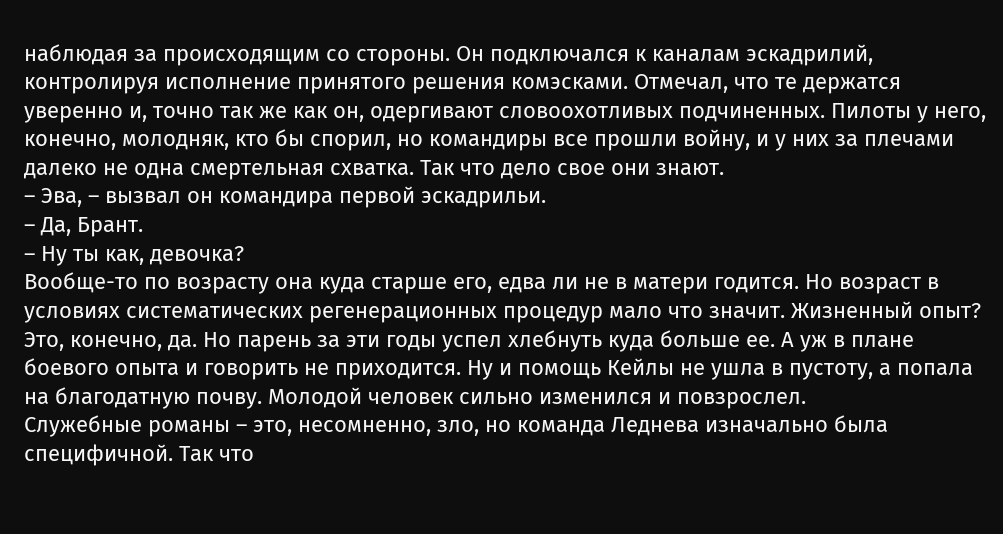наблюдая за происходящим со стороны. Он подключался к каналам эскадрилий, контролируя исполнение принятого решения комэсками. Отмечал, что те держатся уверенно и, точно так же как он, одергивают словоохотливых подчиненных. Пилоты у него, конечно, молодняк, кто бы спорил, но командиры все прошли войну, и у них за плечами далеко не одна смертельная схватка. Так что дело свое они знают.
– Эва, – вызвал он командира первой эскадрильи.
– Да, Брант.
– Ну ты как, девочка?
Вообще-то по возрасту она куда старше его, едва ли не в матери годится. Но возраст в условиях систематических регенерационных процедур мало что значит. Жизненный опыт? Это, конечно, да. Но парень за эти годы успел хлебнуть куда больше ее. А уж в плане боевого опыта и говорить не приходится. Ну и помощь Кейлы не ушла в пустоту, а попала на благодатную почву. Молодой человек сильно изменился и повзрослел.
Служебные романы – это, несомненно, зло, но команда Леднева изначально была специфичной. Так что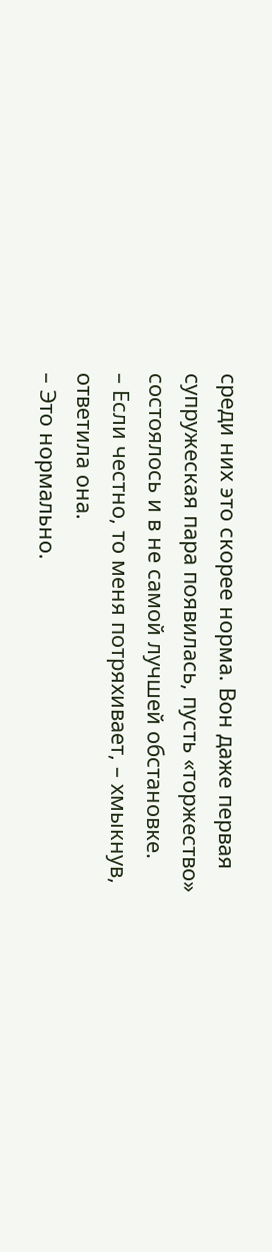среди них это скорее норма. Вон даже первая супружеская пара появилась, пусть «торжество» состоялось и в не самой лучшей обстановке.
– Если честно, то меня потряхивает, – хмыкнув, ответила она.
– Это нормально.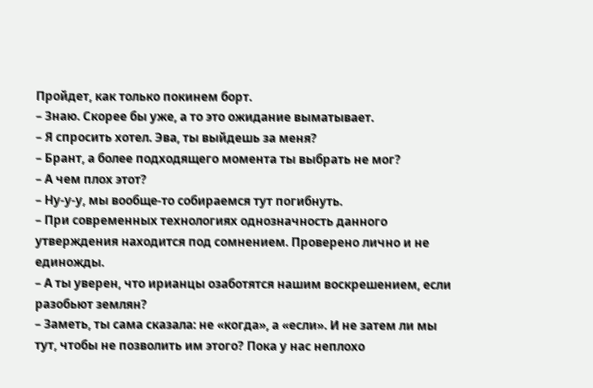Пройдет, как только покинем борт.
– Знаю. Скорее бы уже, а то это ожидание выматывает.
– Я спросить хотел. Эва, ты выйдешь за меня?
– Брант, а более подходящего момента ты выбрать не мог?
– А чем плох этот?
– Ну-у-у, мы вообще-то собираемся тут погибнуть.
– При современных технологиях однозначность данного утверждения находится под сомнением. Проверено лично и не единожды.
– А ты уверен, что ирианцы озаботятся нашим воскрешением, если разобьют землян?
– Заметь, ты сама сказала: не «когда», а «если». И не затем ли мы тут, чтобы не позволить им этого? Пока у нас неплохо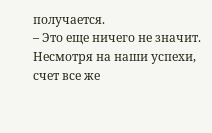получается.
– Это еще ничего не значит. Несмотря на наши успехи, счет все же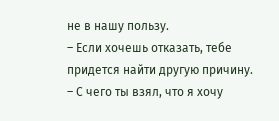не в нашу пользу.
– Если хочешь отказать, тебе придется найти другую причину.
– С чего ты взял, что я хочу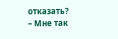отказать?
– Мне так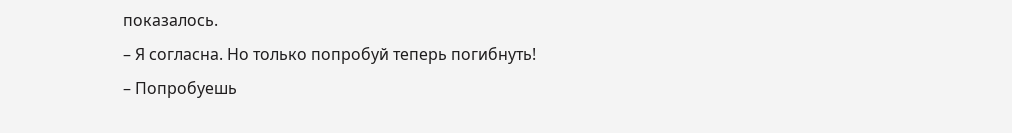показалось.
– Я согласна. Но только попробуй теперь погибнуть!
– Попробуешь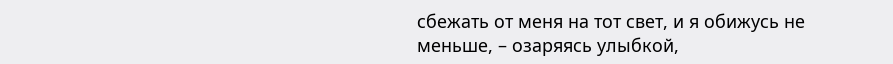сбежать от меня на тот свет, и я обижусь не меньше, – озаряясь улыбкой,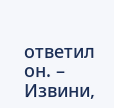ответил он. – Извини,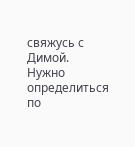свяжусь с Димой. Нужно определиться по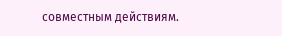совместным действиям.